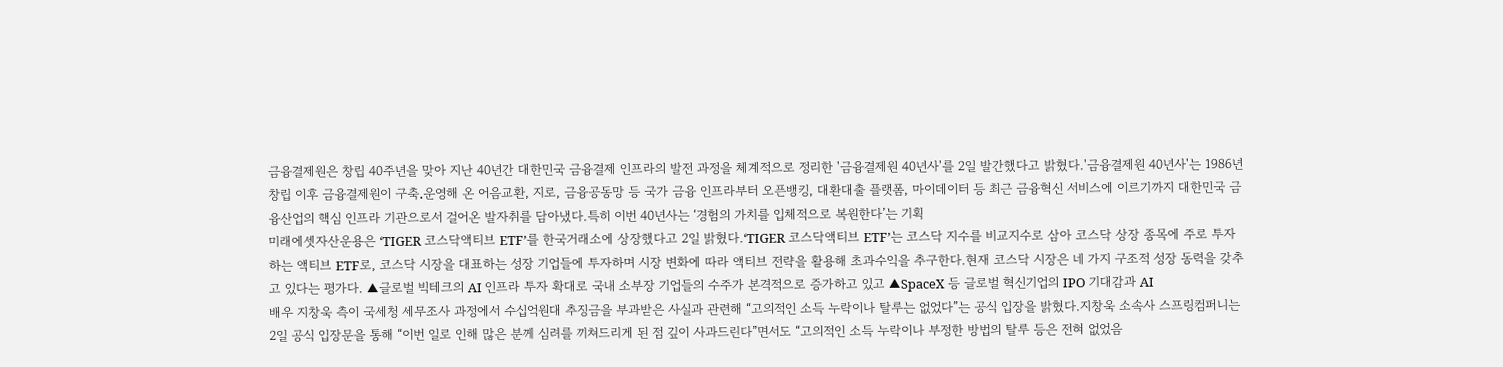금융결제원은 창립 40주년을 맞아 지난 40년간 대한민국 금융결제 인프라의 발전 과정을 체계적으로 정리한 '금융결제원 40년사'를 2일 발간했다고 밝혔다.'금융결제원 40년사'는 1986년 창립 이후 금융결제원이 구축․운영해 온 어음교환, 지로, 금융공동망 등 국가 금융 인프라부터 오픈뱅킹, 대환대출 플랫폼, 마이데이터 등 최근 금융혁신 서비스에 이르기까지 대한민국 금융산업의 핵심 인프라 기관으로서 걸어온 발자취를 담아냈다.특히 이번 40년사는 ‘경험의 가치를 입체적으로 복원한다’는 기획
미래에셋자산운용은 ‘TIGER 코스닥액티브 ETF’를 한국거래소에 상장했다고 2일 밝혔다.‘TIGER 코스닥액티브 ETF’는 코스닥 지수를 비교지수로 삼아 코스닥 상장 종목에 주로 투자하는 액티브 ETF로, 코스닥 시장을 대표하는 성장 기업들에 투자하며 시장 변화에 따라 액티브 전략을 활용해 초과수익을 추구한다.현재 코스닥 시장은 네 가지 구조적 성장 동력을 갖추고 있다는 평가다. ▲글로벌 빅테크의 AI 인프라 투자 확대로 국내 소부장 기업들의 수주가 본격적으로 증가하고 있고 ▲SpaceX 등 글로벌 혁신기업의 IPO 기대감과 AI
배우 지창욱 측이 국세청 세무조사 과정에서 수십억원대 추징금을 부과받은 사실과 관련해 “고의적인 소득 누락이나 탈루는 없었다”는 공식 입장을 밝혔다.지창욱 소속사 스프링컴퍼니는 2일 공식 입장문을 통해 “이번 일로 인해 많은 분께 심려를 끼쳐드리게 된 점 깊이 사과드린다”면서도 “고의적인 소득 누락이나 부정한 방법의 탈루 등은 전혀 없었음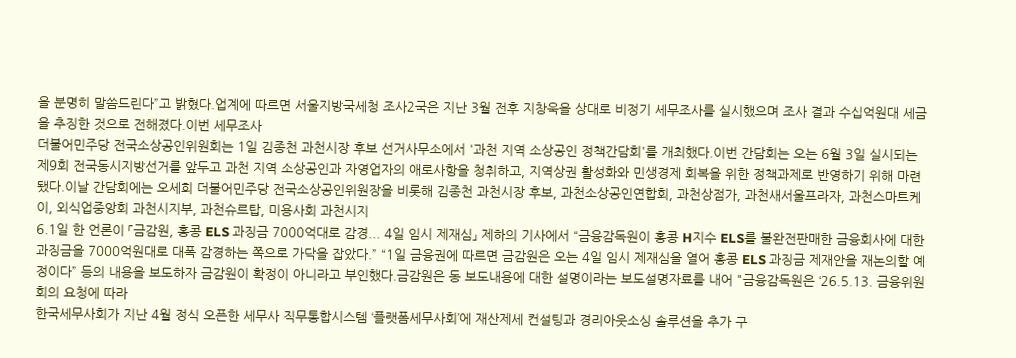을 분명히 말씀드린다”고 밝혔다.업계에 따르면 서울지방국세청 조사2국은 지난 3월 전후 지창욱을 상대로 비정기 세무조사를 실시했으며 조사 결과 수십억원대 세금을 추징한 것으로 전해졌다.이번 세무조사
더불어민주당 전국소상공인위원회는 1일 김종천 과천시장 후보 선거사무소에서 '과천 지역 소상공인 정책간담회'를 개최했다.이번 간담회는 오는 6월 3일 실시되는 제9회 전국동시지방선거를 앞두고 과천 지역 소상공인과 자영업자의 애로사항을 청취하고, 지역상권 활성화와 민생경제 회복을 위한 정책과제로 반영하기 위해 마련됐다.이날 간담회에는 오세희 더불어민주당 전국소상공인위원장을 비롯해 김종천 과천시장 후보, 과천소상공인연합회, 과천상점가, 과천새서울프라자, 과천스마트케이, 외식업중앙회 과천시지부, 과천슈르탑, 미용사회 과천시지
6.1일 한 언론이 「금감원, 홍콩 ELS 과징금 7000억대로 감경... 4일 임시 제재심」 제하의 기사에서 “금융감독원이 홍콩 H지수 ELS를 불완전판매한 금융회사에 대한 과징금을 7000억원대로 대폭 감경하는 쪽으로 가닥을 잡았다.” “1일 금융권에 따르면 금감원은 오는 4일 임시 제재심을 열어 홍콩 ELS 과징금 제재안을 재논의할 예정이다” 등의 내용을 보도하자 금감원이 확정이 아니라고 부인했다.금감원은 동 보도내용에 대한 설명이라는 보도설명자료를 내어 "금융감독원은 ‘26.5.13. 금융위원회의 요청에 따라
한국세무사회가 지난 4월 정식 오픈한 세무사 직무통합시스템 ‘플랫폼세무사회’에 재산제세 컨설팅과 경리아웃소싱 솔루션을 추가 구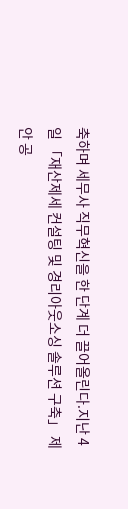축하며 세무사 직무혁신을 한 단계 더 끌어올린다.지난 4일 「재산제세 컨설팅 및 경리아웃소싱 솔루션 구축」 제안 공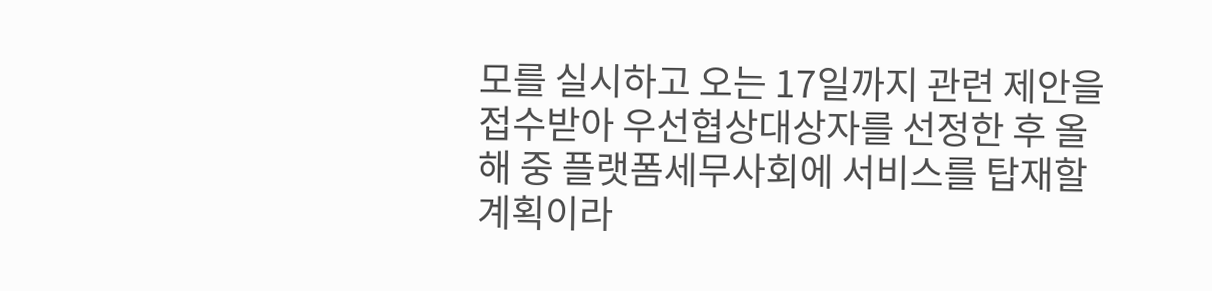모를 실시하고 오는 17일까지 관련 제안을 접수받아 우선협상대상자를 선정한 후 올해 중 플랫폼세무사회에 서비스를 탑재할 계획이라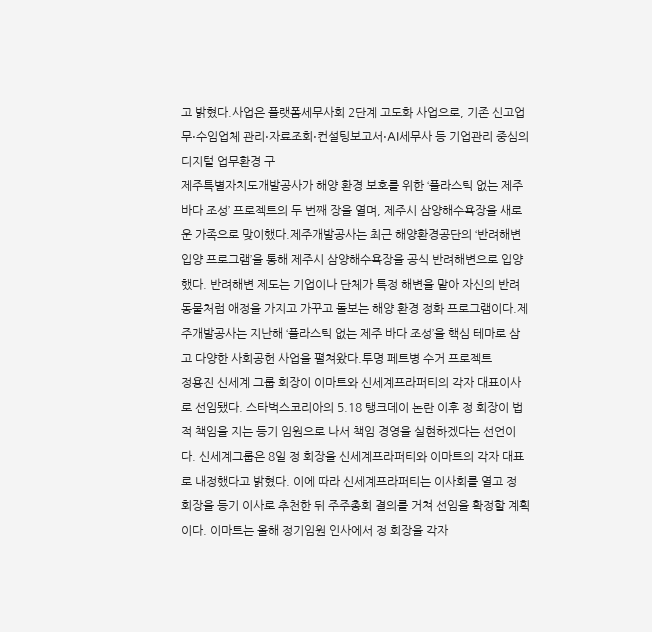고 밝혔다.사업은 플랫폼세무사회 2단계 고도화 사업으로, 기존 신고업무⋅수임업체 관리⋅자료조회⋅컨설팅보고서⋅AI세무사 등 기업관리 중심의 디지털 업무환경 구
제주특별자치도개발공사가 해양 환경 보호를 위한 ‘플라스틱 없는 제주 바다 조성’ 프로젝트의 두 번째 장을 열며, 제주시 삼양해수욕장을 새로운 가족으로 맞이했다.제주개발공사는 최근 해양환경공단의 ‘반려해변 입양 프로그램’을 통해 제주시 삼양해수욕장을 공식 반려해변으로 입양했다. 반려해변 제도는 기업이나 단체가 특정 해변을 맡아 자신의 반려동물처럼 애정을 가지고 가꾸고 돌보는 해양 환경 정화 프로그램이다.제주개발공사는 지난해 ‘플라스틱 없는 제주 바다 조성’을 핵심 테마로 삼고 다양한 사회공헌 사업을 펼쳐왔다.투명 페트병 수거 프로젝트
정용진 신세계 그룹 회장이 이마트와 신세계프라퍼티의 각자 대표이사로 선임됐다. 스타벅스코리아의 5.18 탱크데이 논란 이후 정 회장이 법적 책임을 지는 등기 임원으로 나서 책임 경영을 실현하겠다는 선언이다. 신세계그룹은 8일 정 회장을 신세계프라퍼티와 이마트의 각자 대표로 내정했다고 밝혔다. 이에 따라 신세계프라퍼티는 이사회를 열고 정 회장을 등기 이사로 추천한 뒤 주주총회 결의를 거쳐 선임을 확정할 계획이다. 이마트는 올해 정기임원 인사에서 정 회장을 각자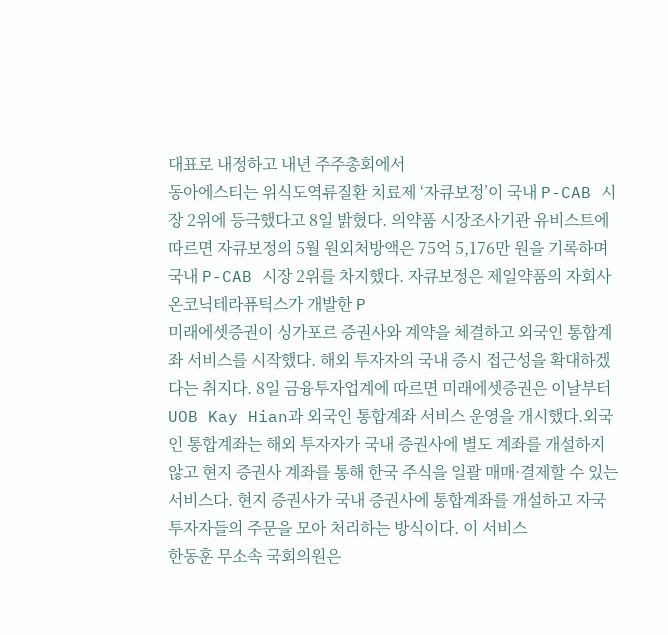대표로 내정하고 내년 주주총회에서
동아에스티는 위식도역류질환 치료제 ‘자큐보정’이 국내 P-CAB 시장 2위에 등극했다고 8일 밝혔다. 의약품 시장조사기관 유비스트에 따르면 자큐보정의 5월 원외처방액은 75억 5,176만 원을 기록하며 국내 P-CAB 시장 2위를 차지했다. 자큐보정은 제일약품의 자회사 온코닉테라퓨틱스가 개발한 P
미래에셋증권이 싱가포르 증권사와 계약을 체결하고 외국인 통합계좌 서비스를 시작했다. 해외 투자자의 국내 증시 접근성을 확대하겠다는 취지다. 8일 금융투자업계에 따르면 미래에셋증권은 이날부터 UOB Kay Hian과 외국인 통합계좌 서비스 운영을 개시했다.외국인 통합계좌는 해외 투자자가 국내 증권사에 별도 계좌를 개설하지 않고 현지 증권사 계좌를 통해 한국 주식을 일괄 매매·결제할 수 있는 서비스다. 현지 증권사가 국내 증권사에 통합계좌를 개설하고 자국 투자자들의 주문을 모아 처리하는 방식이다. 이 서비스
한동훈 무소속 국회의원은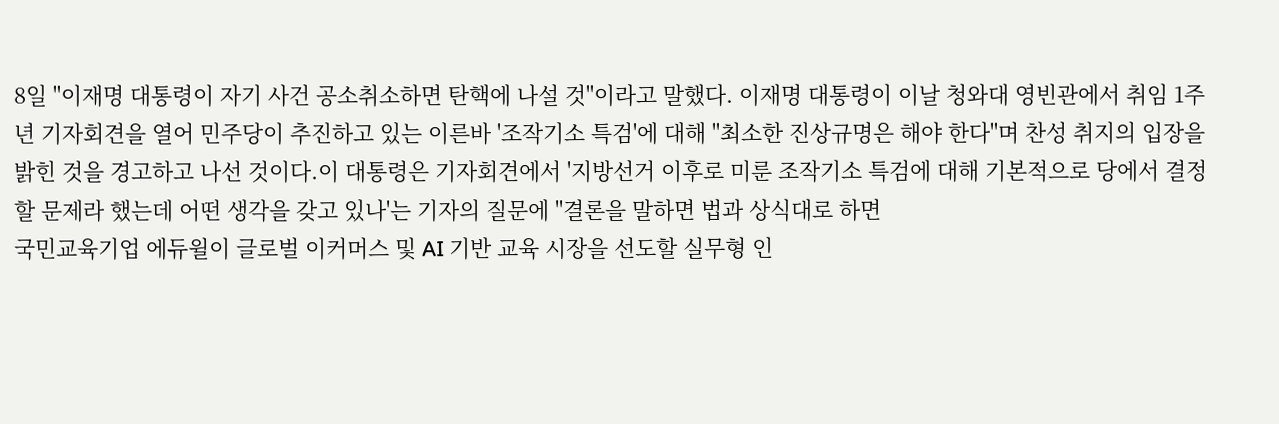8일 "이재명 대통령이 자기 사건 공소취소하면 탄핵에 나설 것"이라고 말했다. 이재명 대통령이 이날 청와대 영빈관에서 취임 1주년 기자회견을 열어 민주당이 추진하고 있는 이른바 '조작기소 특검'에 대해 "최소한 진상규명은 해야 한다"며 찬성 취지의 입장을 밝힌 것을 경고하고 나선 것이다.이 대통령은 기자회견에서 '지방선거 이후로 미룬 조작기소 특검에 대해 기본적으로 당에서 결정할 문제라 했는데 어떤 생각을 갖고 있나'는 기자의 질문에 "결론을 말하면 법과 상식대로 하면
국민교육기업 에듀윌이 글로벌 이커머스 및 AI 기반 교육 시장을 선도할 실무형 인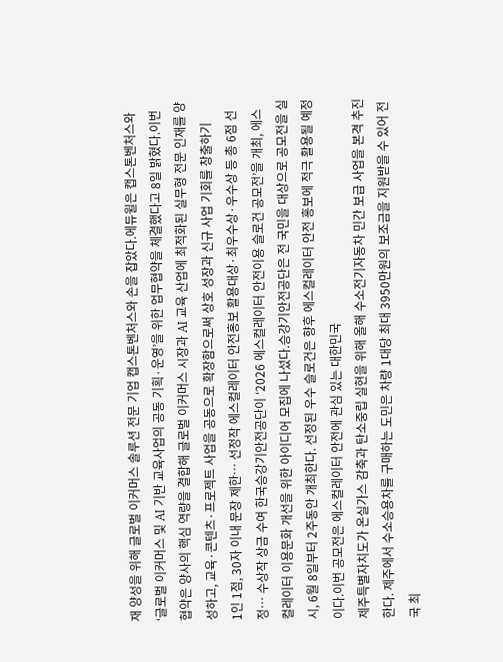재 양성을 위해 글로벌 이커머스 솔루션 전문 기업 캡스톤벤처스와 손을 잡았다.에듀윌은 캡스톤벤처스와 ‘글로벌 이커머스 및 AI 기반 교육사업의 공동 기획·운영’을 위한 업무협약을 체결했다고 8일 밝혔다.이번 협약은 양사의 핵심 역량을 결합해 글로벌 이커머스 시장과 AI 교육 산업에 최적화된 실무형 전문 인재를 양성하고, 교육·콘텐츠·프로젝트 사업을 공동으로 확장함으로써 상호 성장과 신규 사업 기회를 창출하기
1인 1점, 30자 이내 문장 제한… 선정작 에스컬레이터 안전홍보 활용대상·최우수상·우수상 등 총 6점 선정… 수상작 상금 수여 한국승강기안전공단이 ‘2026 에스컬레이터 안전이용 슬로건 공모전’을 개최, 에스컬레이터 이용문화 개선을 위한 아이디어 모집에 나섰다.승강기안전공단은 전 국민을 대상으로 공모전을 실시, 6월 8일부터 2주동안 개최한다. 선정된 우수 슬로건은 향후 에스컬레이터 안전 홍보에 적극 활용될 예정이다.이번 공모전은 에스컬레이터 안전에 관심 있는 대한민국
제주특별자치도가 온실가스 감축과 탄소중립 실현을 위해 올해 수소전기자동차 민간 보급 사업을 본격 추진한다. 제주에서 수소승용차를 구매하는 도민은 차량 1대당 최대 3950만원의 보조금을 지원받을 수 있어 전국 최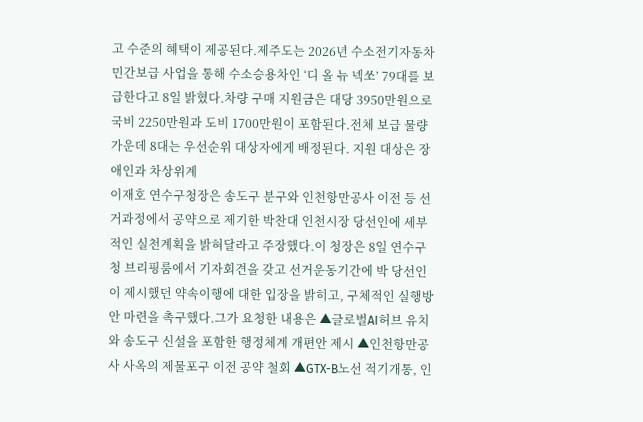고 수준의 혜택이 제공된다.제주도는 2026년 수소전기자동차 민간보급 사업을 통해 수소승용차인 ‘디 올 뉴 넥쏘’ 79대를 보급한다고 8일 밝혔다.차량 구매 지원금은 대당 3950만원으로 국비 2250만원과 도비 1700만원이 포함된다.전체 보급 물량 가운데 8대는 우선순위 대상자에게 배정된다. 지원 대상은 장애인과 차상위계
이재호 연수구청장은 송도구 분구와 인천항만공사 이전 등 선거과정에서 공약으로 제기한 박찬대 인천시장 당선인에 세부적인 실천계획을 밝혀달라고 주장했다.이 청장은 8일 연수구청 브리핑룸에서 기자회견을 갖고 선거운동기간에 박 당선인이 제시했던 약속이행에 대한 입장을 밝히고, 구체적인 실행방안 마련을 촉구했다.그가 요청한 내용은 ▲글로벌AI허브 유치와 송도구 신설을 포함한 행정체계 개편안 제시 ▲인천항만공사 사옥의 제물포구 이전 공약 철회 ▲GTX-B노선 적기개통, 인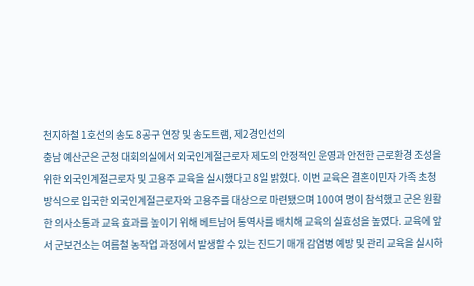천지하철 1호선의 송도 8공구 연장 및 송도트램, 제2경인선의
충남 예산군은 군청 대회의실에서 외국인계절근로자 제도의 안정적인 운영과 안전한 근로환경 조성을 위한 외국인계절근로자 및 고용주 교육을 실시했다고 8일 밝혔다. 이번 교육은 결혼이민자 가족 초청 방식으로 입국한 외국인계절근로자와 고용주를 대상으로 마련됐으며 100여 명이 참석했고 군은 원활한 의사소통과 교육 효과를 높이기 위해 베트남어 통역사를 배치해 교육의 실효성을 높였다. 교육에 앞서 군보건소는 여름철 농작업 과정에서 발생할 수 있는 진드기 매개 감염병 예방 및 관리 교육을 실시하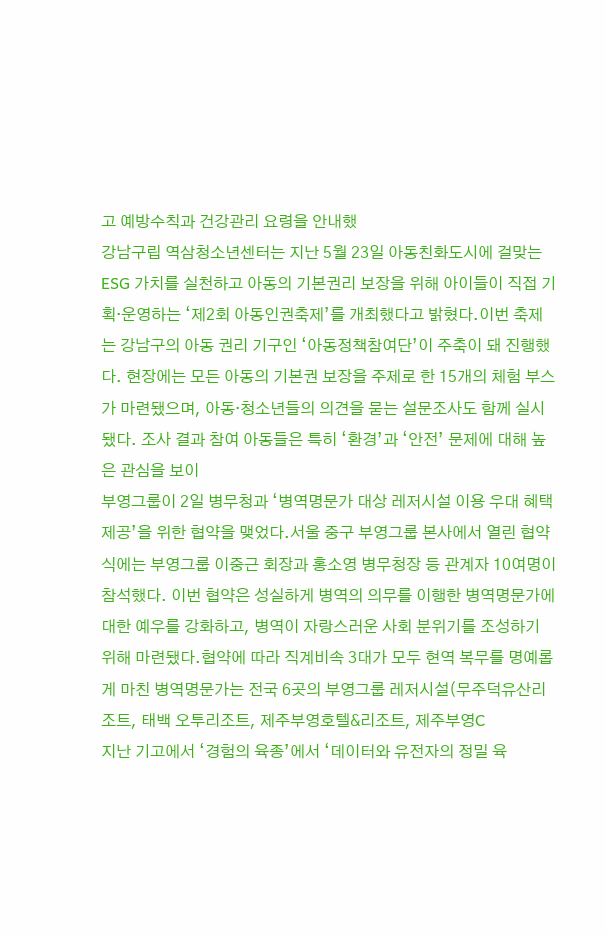고 예방수칙과 건강관리 요령을 안내했
강남구립 역삼청소년센터는 지난 5월 23일 아동친화도시에 걸맞는 ESG 가치를 실천하고 아동의 기본권리 보장을 위해 아이들이 직접 기획·운영하는 ‘제2회 아동인권축제’를 개최했다고 밝혔다.이번 축제는 강남구의 아동 권리 기구인 ‘아동정책참여단’이 주축이 돼 진행했다. 현장에는 모든 아동의 기본권 보장을 주제로 한 15개의 체험 부스가 마련됐으며, 아동·청소년들의 의견을 묻는 설문조사도 함께 실시됐다. 조사 결과 참여 아동들은 특히 ‘환경’과 ‘안전’ 문제에 대해 높은 관심을 보이
부영그룹이 2일 병무청과 ‘병역명문가 대상 레저시설 이용 우대 혜택 제공’을 위한 협약을 맺었다.서울 중구 부영그룹 본사에서 열린 협약식에는 부영그룹 이중근 회장과 홍소영 병무청장 등 관계자 10여명이 참석했다. 이번 협약은 성실하게 병역의 의무를 이행한 병역명문가에 대한 예우를 강화하고, 병역이 자랑스러운 사회 분위기를 조성하기 위해 마련됐다.협약에 따라 직계비속 3대가 모두 현역 복무를 명예롭게 마친 병역명문가는 전국 6곳의 부영그룹 레저시설(무주덕유산리조트, 태백 오투리조트, 제주부영호텔&리조트, 제주부영C
지난 기고에서 ‘경험의 육종’에서 ‘데이터와 유전자의 정밀 육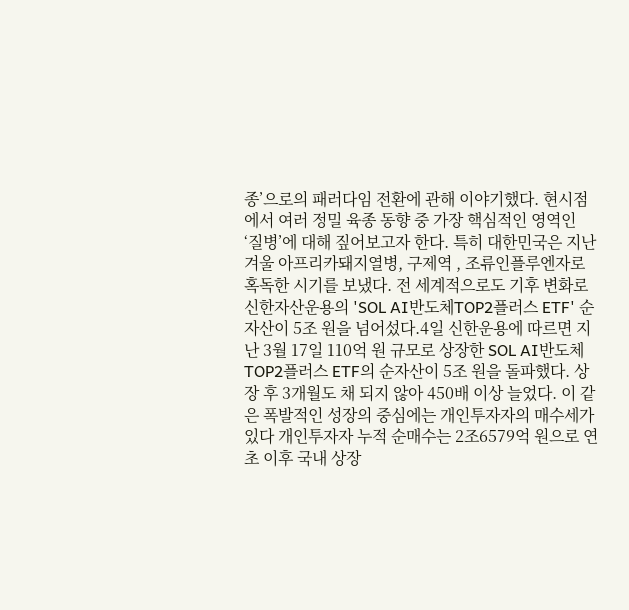종’으로의 패러다임 전환에 관해 이야기했다. 현시점에서 여러 정밀 육종 동향 중 가장 핵심적인 영역인 ‘질병’에 대해 짚어보고자 한다. 특히 대한민국은 지난 겨울 아프리카돼지열병, 구제역 , 조류인플루엔자로 혹독한 시기를 보냈다. 전 세계적으로도 기후 변화로
신한자산운용의 'SOL AI반도체TOP2플러스 ETF' 순자산이 5조 원을 넘어섰다.4일 신한운용에 따르면 지난 3월 17일 110억 원 규모로 상장한 SOL AI반도체TOP2플러스 ETF의 순자산이 5조 원을 돌파했다. 상장 후 3개월도 채 되지 않아 450배 이상 늘었다. 이 같은 폭발적인 성장의 중심에는 개인투자자의 매수세가 있다 개인투자자 누적 순매수는 2조6579억 원으로 연초 이후 국내 상장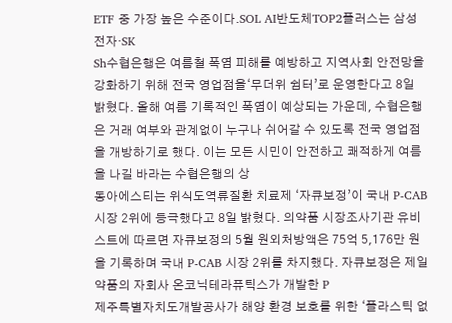ETF 중 가장 높은 수준이다.SOL AI반도체TOP2플러스는 삼성전자·SK
Sh수협은행은 여름철 폭염 피해를 예방하고 지역사회 안전망을 강화하기 위해 전국 영업점을‘무더위 쉼터’로 운영한다고 8일 밝혔다. 올해 여름 기록적인 폭염이 예상되는 가운데, 수협은행은 거래 여부와 관계없이 누구나 쉬어갈 수 있도록 전국 영업점을 개방하기로 했다. 이는 모든 시민이 안전하고 쾌적하게 여름을 나길 바라는 수협은행의 상
동아에스티는 위식도역류질환 치료제 ‘자큐보정’이 국내 P-CAB 시장 2위에 등극했다고 8일 밝혔다. 의약품 시장조사기관 유비스트에 따르면 자큐보정의 5월 원외처방액은 75억 5,176만 원을 기록하며 국내 P-CAB 시장 2위를 차지했다. 자큐보정은 제일약품의 자회사 온코닉테라퓨틱스가 개발한 P
제주특별자치도개발공사가 해양 환경 보호를 위한 ‘플라스틱 없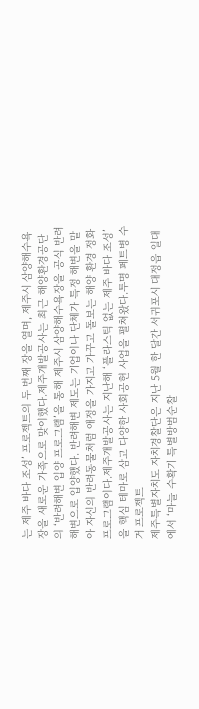는 제주 바다 조성’ 프로젝트의 두 번째 장을 열며, 제주시 삼양해수욕장을 새로운 가족으로 맞이했다.제주개발공사는 최근 해양환경공단의 ‘반려해변 입양 프로그램’을 통해 제주시 삼양해수욕장을 공식 반려해변으로 입양했다. 반려해변 제도는 기업이나 단체가 특정 해변을 맡아 자신의 반려동물처럼 애정을 가지고 가꾸고 돌보는 해양 환경 정화 프로그램이다.제주개발공사는 지난해 ‘플라스틱 없는 제주 바다 조성’을 핵심 테마로 삼고 다양한 사회공헌 사업을 펼쳐왔다.투명 페트병 수거 프로젝트
제주특별자치도 자치경찰단은 지난 5월 한 달간 서귀포시 대정읍 일대에서 ‘마늘 수확기 특별방범순찰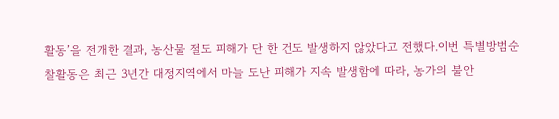활동’을 전개한 결과, 농산물 절도 피해가 단 한 건도 발생하지 않았다고 전했다.이번 특별방범순찰활동은 최근 3년간 대정지역에서 마늘 도난 피해가 지속 발생함에 따라, 농가의 불안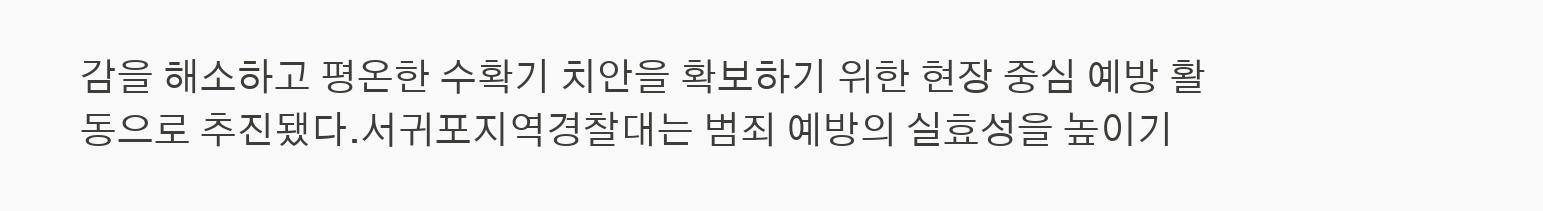감을 해소하고 평온한 수확기 치안을 확보하기 위한 현장 중심 예방 활동으로 추진됐다.서귀포지역경찰대는 범죄 예방의 실효성을 높이기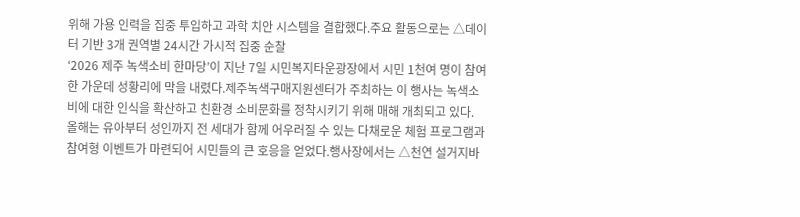위해 가용 인력을 집중 투입하고 과학 치안 시스템을 결합했다.주요 활동으로는 △데이터 기반 3개 권역별 24시간 가시적 집중 순찰
‘2026 제주 녹색소비 한마당’이 지난 7일 시민복지타운광장에서 시민 1천여 명이 참여한 가운데 성황리에 막을 내렸다.제주녹색구매지원센터가 주최하는 이 행사는 녹색소비에 대한 인식을 확산하고 친환경 소비문화를 정착시키기 위해 매해 개최되고 있다. 올해는 유아부터 성인까지 전 세대가 함께 어우러질 수 있는 다채로운 체험 프로그램과 참여형 이벤트가 마련되어 시민들의 큰 호응을 얻었다.행사장에서는 △천연 설거지바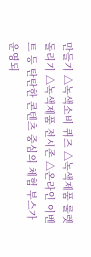만들기 △녹색소비 퀴즈 △녹색제품 룰렛 돌리기 △녹색제품 전시존 △온라인 이벤트 등 탄탄한 콘텐츠 중심의 체험 부스가 운영되